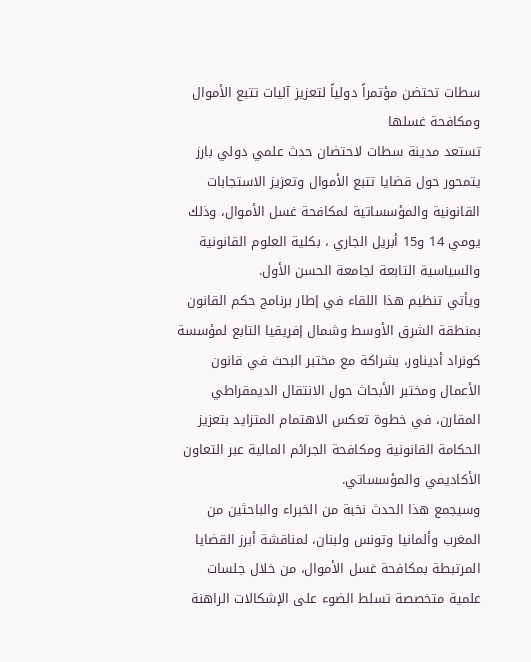سطات تحتضن مؤتمراً دولياً لتعزيز آليات تتبع الأموال ومكافحة غسلها
تستعد مدينة سطات لاحتضان حدث علمي دولي بارز يتمحور حول قضايا تتبع الأموال وتعزيز الاستجابات القانونية والمؤسساتية لمكافحة غسل الأموال، وذلك يومي 14 و15 أبريل الجاري ، بكلية العلوم القانونية والسياسية التابعة لجامعة الحسن الأول.
ويأتي تنظيم هذا اللقاء في إطار برنامج حكم القانون بمنطقة الشرق الأوسط وشمال إفريقيا التابع لمؤسسة كونراد أديناور، بشراكة مع مختبر البحث في قانون الأعمال ومختبر الأبحاث حول الانتقال الديمقراطي المقارن، في خطوة تعكس الاهتمام المتزايد بتعزيز الحكامة القانونية ومكافحة الجرائم المالية عبر التعاون الأكاديمي والمؤسساتي.
وسيجمع هذا الحدث نخبة من الخبراء والباحثين من المغرب وألمانيا وتونس ولبنان، لمناقشة أبرز القضايا المرتبطة بمكافحة غسل الأموال، من خلال جلسات علمية متخصصة تسلط الضوء على الإشكالات الراهنة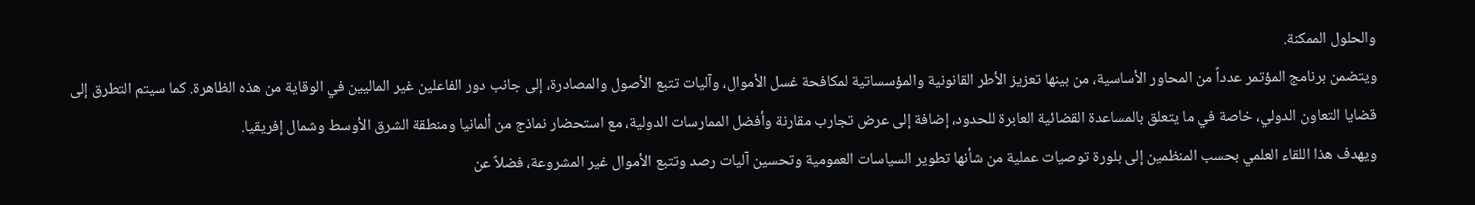والحلول الممكنة.
ويتضمن برنامج المؤتمر عدداً من المحاور الأساسية، من بينها تعزيز الأطر القانونية والمؤسساتية لمكافحة غسل الأموال، وآليات تتبع الأصول والمصادرة، إلى جانب دور الفاعلين غير الماليين في الوقاية من هذه الظاهرة. كما سيتم التطرق إلى قضايا التعاون الدولي، خاصة في ما يتعلق بالمساعدة القضائية العابرة للحدود، إضافة إلى عرض تجارب مقارنة وأفضل الممارسات الدولية، مع استحضار نماذج من ألمانيا ومنطقة الشرق الأوسط وشمال إفريقيا.
ويهدف هذا اللقاء العلمي بحسب المنظمين إلى بلورة توصيات عملية من شأنها تطوير السياسات العمومية وتحسين آليات رصد وتتبع الأموال غير المشروعة، فضلاً عن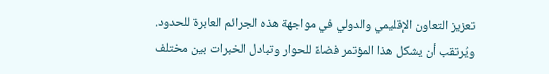تعزيز التعاون الإقليمي والدولي في مواجهة هذه الجرائم العابرة للحدود.
ويُرتقب أن يشكل هذا المؤتمر فضاءً للحوار وتبادل الخبرات بين مختلف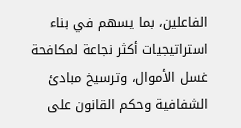الفاعلين، بما يسهم في بناء استراتيجيات أكثر نجاعة لمكافحة غسل الأموال، وترسيخ مبادئ الشفافية وحكم القانون على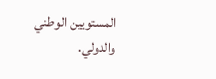المستويين الوطني والدولي.